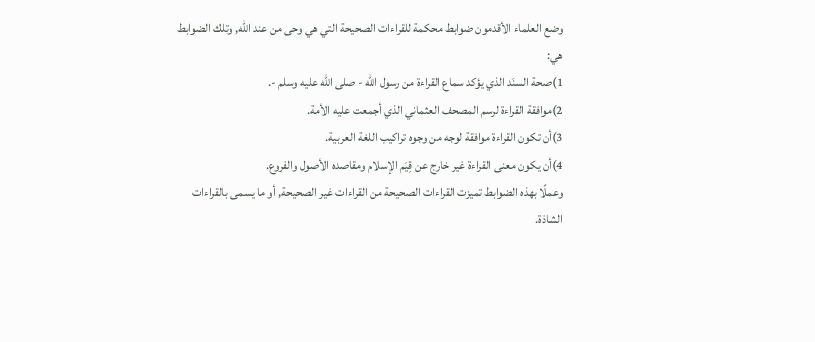وضع العلماء الأقدمون ضوابط محكمة للقراءات الصحيحة التي هي وحى من عند الله, وتلك الضوابط هي:
1)صحة السنَد الذي يؤكد سماع القراءة من رسول الله - صلى الله عليه وسلم -.
2)موافقة القراءة لرسم المصحف العثماني الذي أجمعت عليه الأمة.
3)أن تكون القراءة موافقة لوجه من وجوه تراكيب اللغة العربية.
4)أن يكون معنى القراءة غير خارج عن قِيَم الإسلام ومقاصده الأصول والفروع.
وعملًا بهذه الضوابط تميزت القراءات الصحيحة من القراءات غير الصحيحة, أو ما يسمى بالقراءات الشاذة.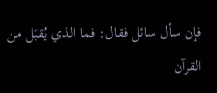فإن سأل سائل فقال: فما الذي يُقبَل من القرآن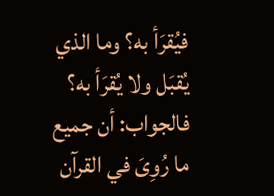فيُقرَأ به؟ وما الذي يُقبَل ولا يُقرَأ به؟ فالجواب: أن جميع ما رُوِىَ في القرآن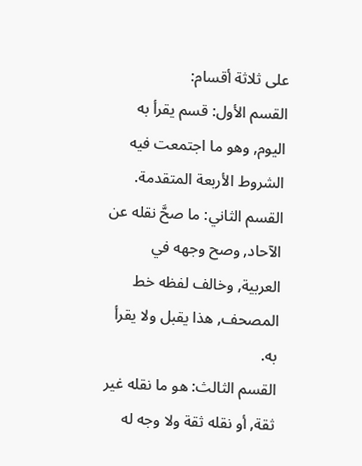على ثلاثة أقسام:
القسم الأول: قسم يقرأ به اليوم, وهو ما اجتمعت فيه الشروط الأربعة المتقدمة.
القسم الثاني: ما صحَّ نقله عن الآحاد, وصح وجهه في العربية, وخالف لفظه خط المصحف, هذا يقبل ولا يقرأ به.
القسم الثالث: هو ما نقله غير ثقة, أو نقله ثقة ولا وجه له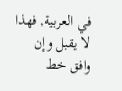في العربية, فهذا لا يقبل وإن وافق خط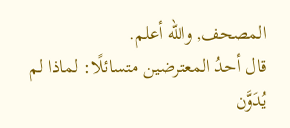المصحف, والله أعلم.
قال أحدُ المعترضين متسائلًا: لماذا لم يُدَوَّن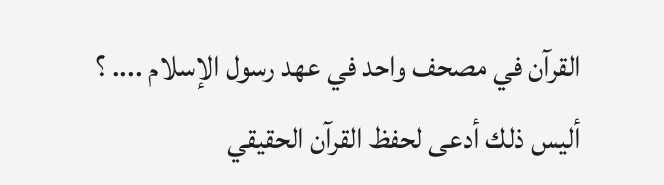القرآن في مصحف واحد في عهد رسول الإسلام .... ؟
أليس ذلك أدعى لحفظ القرآن الحقيقي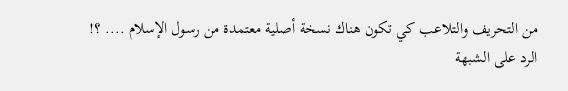من التحريف والتلاعب كي تكون هناك نسخة أصلية معتمدة من رسول الإسلام .... ؟!
الرد على الشبهة